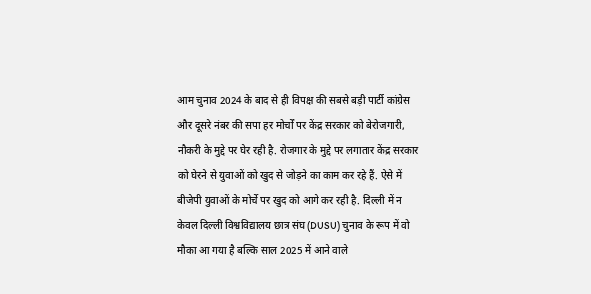आम चुनाव 2024 के बाद से ही विपक्ष की सबसे बड़ी पार्टी कांग्रेस और दूसरे नंबर की सपा हर मोर्चों पर केंद्र सरकार को बेरोजगारी, नौकरी के मुद्दे पर घेर रही है. रोजगार के मुद्दे पर लगातार केंद्र सरकार को घेरने से युवाओं को खुद से जोड़ने का काम कर रहे हैं. ऐसे में बीजेपी युवाओं के मोर्चे पर खुद को आगे कर रही है. दिल्ली में न केवल दिल्ली विश्वविद्यालय छात्र संघ (DUSU) चुनाव के रूप में वो मौका आ गया है बल्कि साल 2025 में आने वाले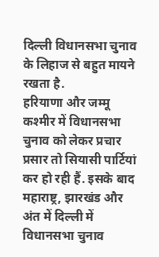दिल्ली विधानसभा चुनाव के लिहाज से बहुत मायने रखता है.
हरियाणा और जम्मू कश्मीर में विधानसभा चुनाव को लेकर प्रचार प्रसार तो सियासी पार्टियां कर हो रही हैं. इसके बाद महाराष्ट्र, झारखंड और अंत में दिल्ली में विधानसभा चुनाव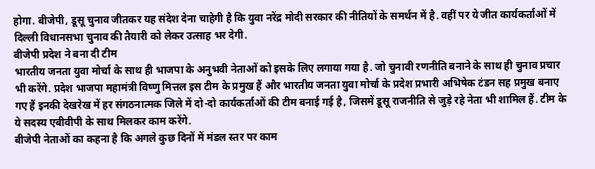होगा. बीजेपी, डूसू चुनाव जीतकर यह संदेश देना चाहेगी है कि युवा नरेंद्र मोदी सरकार की नीतियों के समर्थन में है. वहीं पर ये जीत कार्यकर्ताओं में दिल्ली विधानसभा चुनाव की तैयारी को लेकर उत्साह भर देगी.
बीजेपी प्रदेश ने बना दी टीम
भारतीय जनता युवा मोर्चा के साथ ही भाजपा के अनुभवी नेताओं को इसके लिए लगाया गया है. जो चुनावी रणनीति बनाने के साथ ही चुनाव प्रचार भी करेंगे. प्रदेश भाजपा महामंत्री विष्णु मित्तल इस टीम के प्रमुख हैं और भारतीय जनता युवा मोर्चा के प्रदेश प्रभारी अभिषेक टंडन सह प्रमुख बनाए गए हैं इनकी देखरेख में हर संगठनात्मक जिले में दो-दो कार्यकर्ताओं की टीम बनाई गई है, जिसमें डूसू राजनीति से जुड़े रहे नेता भी शामिल हैं. टीम के ये सदस्य एबीवीपी के साथ मिलकर काम करेंगे.
बीजेपी नेताओं का कहना है कि अगले कुछ दिनों में मंडल स्तर पर काम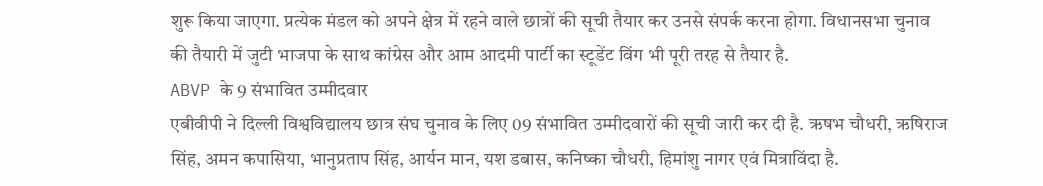शुरू किया जाएगा. प्रत्येक मंडल को अपने क्षेत्र में रहने वाले छात्रों की सूची तैयार कर उनसे संपर्क करना होगा. विधानसभा चुनाव की तैयारी में जुटी भाजपा के साथ कांग्रेस और आम आदमी पार्टी का स्टूडेंट विंग भी पूरी तरह से तैयार है.
ABVP के 9 संभावित उम्मीदवार
एबीवीपी ने दिल्ली विश्वविद्यालय छात्र संघ चुनाव के लिए 09 संभावित उम्मीदवारों की सूची जारी कर दी है. ऋषभ चौधरी, ऋषिराज सिंह, अमन कपासिया, भानुप्रताप सिंह, आर्यन मान, यश डबास, कनिष्का चौधरी, हिमांशु नागर एवं मित्राविंदा है.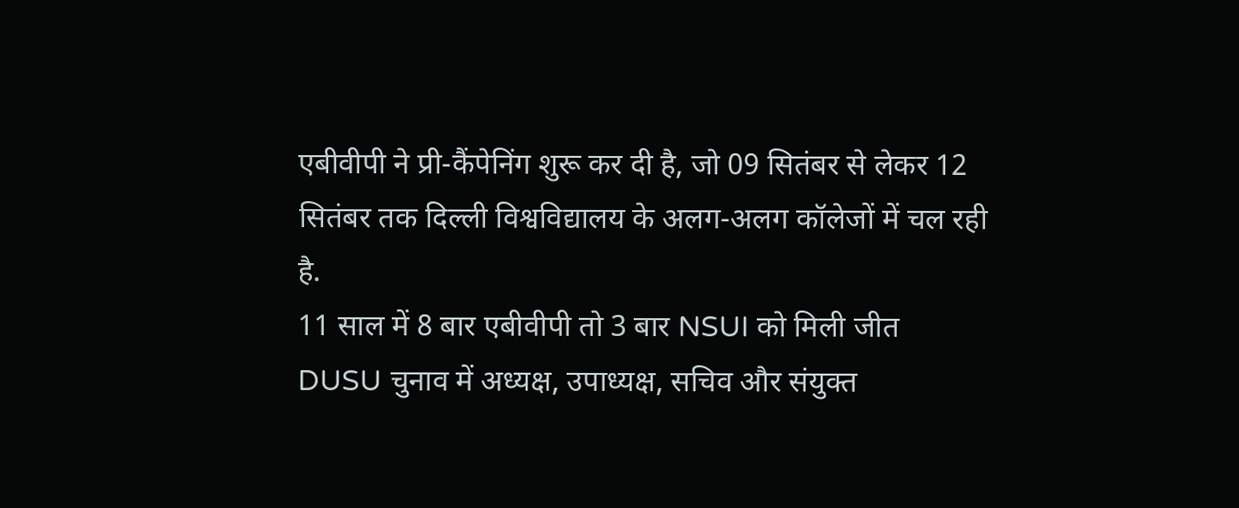एबीवीपी ने प्री-कैंपेनिंग शुरू कर दी है, जो 09 सितंबर से लेकर 12 सितंबर तक दिल्ली विश्वविद्यालय के अलग-अलग कॉलेजों में चल रही है.
11 साल में 8 बार एबीवीपी तो 3 बार NSUI को मिली जीत
DUSU चुनाव में अध्यक्ष, उपाध्यक्ष, सचिव और संयुक्त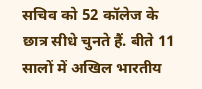सचिव को 52 कॉलेज के छात्र सीधे चुनते हैं. बीते 11 सालों में अखिल भारतीय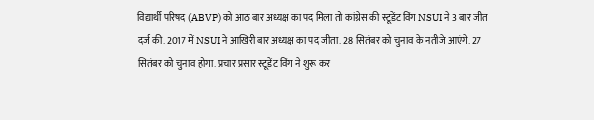विद्यार्थी परिषद (ABVP) को आठ बार अध्यक्ष का पद मिला तो कांग्रेस की स्टूडेंट विंग NSUI ने 3 बार जीत दर्ज की. 2017 में NSUI ने आखिरी बार अध्यक्ष का पद जीता. 28 सितंबर को चुनाव के नतीजे आएंगे. 27 सितंबर को चुनाव होगा. प्रचार प्रसार स्टूडेंट विंग ने शुरू कर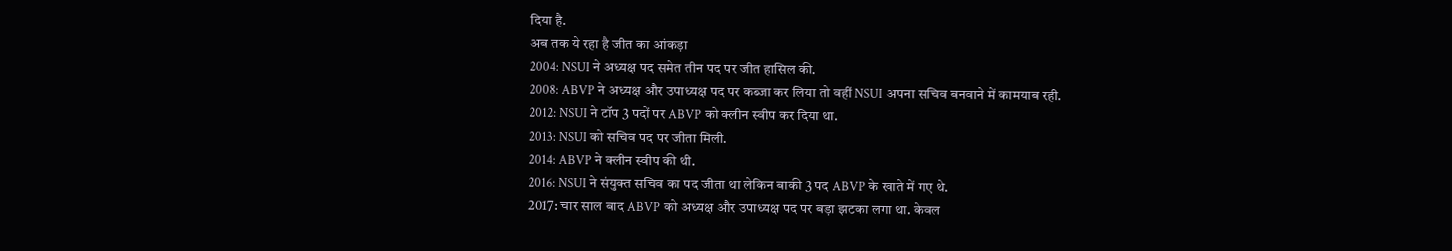दिया है.
अब तक ये रहा है जीत का आंकड़ा
2004: NSUI ने अध्यक्ष पद समेत तीन पद पर जीत हासिल की.
2008: ABVP ने अध्यक्ष और उपाध्यक्ष पद पर कब्जा कर लिया तो वहीं NSUI अपना सचिव बनवाने में कामयाब रही.
2012: NSUI ने टॉप 3 पदों पर ABVP को क्लीन स्वीप कर दिया था.
2013: NSUI को सचिव पद पर जीता मिली.
2014: ABVP ने क्लीन स्वीप की थी.
2016: NSUI ने संयुक्त सचिव का पद जीता था लेकिन बाकी 3 पद ABVP के खाते में गए थे.
2017: चार साल बाद ABVP को अध्यक्ष और उपाध्यक्ष पद पर बड़ा झटका लगा था. केवल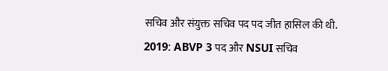सचिव और संयुक्त सचिव पद पद जीत हासिल की थी.
2019: ABVP 3 पद और NSUI सचिव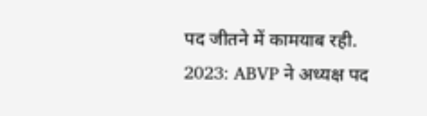पद जीतने में कामयाब रही.
2023: ABVP ने अध्यक्ष पद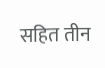सहित तीन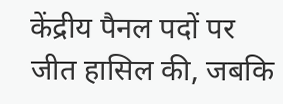केंद्रीय पैनल पदों पर जीत हासिल की, जबकि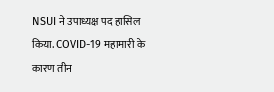NSUI ने उपाध्यक्ष पद हासिल किया. COVID-19 महामारी के कारण तीन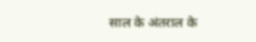साल के अंतराल के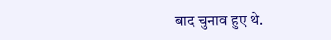बाद चुनाव हुए थे.